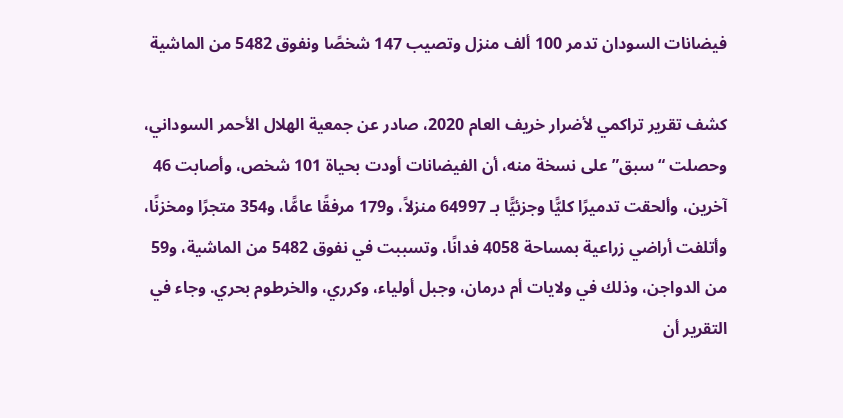فيضانات السودان تدمر 100 ألف منزل وتصيب 147 شخصًا ونفوق 5482 من الماشية

كشف تقرير تراكمي لأضرار خريف العام 2020، صادر عن جمعية الهلال الأحمر السوداني، وحصلت “سبق” على نسخة منه، أن الفيضانات أودت بحياة 101 شخص، وأصابت 46 آخرين، وألحقت تدميرًا كليًّا وجزئيًّا بـ 64997 منزلاً، و179 مرفقًا عامًّا، و354 متجرًا ومخزنًا، وأتلفت أراضي زراعية بمساحة 4058 فدانًا، وتسببت في نفوق 5482 من الماشية، و59 من الدواجن، وذلك في ولايات أم درمان، وجبل أولياء، وكرري، والخرطوم بحري. وجاء في التقرير أن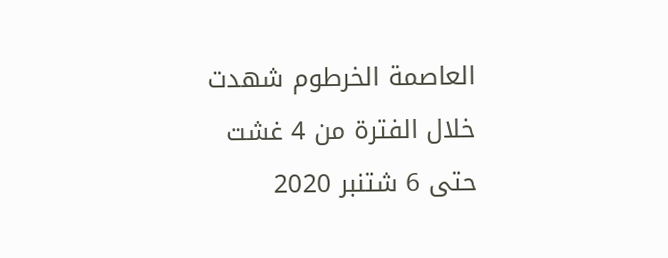العاصمة الخرطوم شهدت خلال الفترة من 4 غشت حتى 6 شتنبر 2020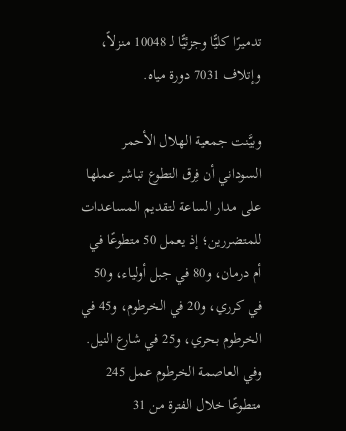تدميرًا كليًّا وجزئيًّا لـ 10048 منزلاً، وإتلاف 7031 دورة مياه.

وبيَّنت جمعية الهلال الأحمر السوداني أن فِرق التطوع تباشر عملها على مدار الساعة لتقديم المساعدات للمتضررين؛ إذ يعمل 50 متطوعًا في أم درمان، و80 في جبل أولياء، و50 في كرري، و20 في الخرطوم، و45 في الخرطوم بحري، و25 في شارع النيل. وفي العاصمة الخرطوم عمل 245 متطوعًا خلال الفترة من 31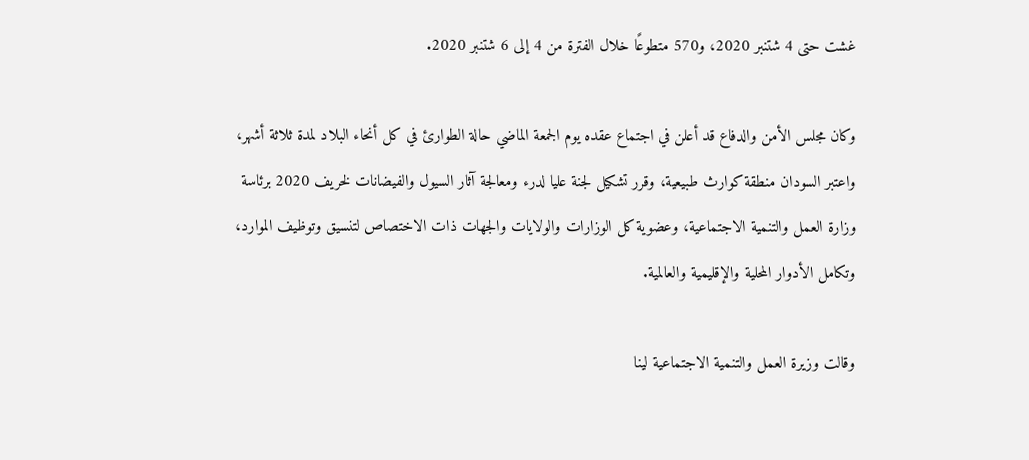غشت حتى 4 شتنبر 2020، و570 متطوعًا خلال الفترة من 4 إلى 6 شتنبر 2020.

وكان مجلس الأمن والدفاع قد أعلن في اجتماع عقده يوم الجمعة الماضي حالة الطوارئ في كل أنحاء البلاد لمدة ثلاثة أشهر، واعتبر السودان منطقة كوارث طبيعية، وقرر تشكيل لجنة عليا لدرء ومعالجة آثار السيول والفيضانات لخريف 2020 برئاسة وزارة العمل والتنمية الاجتماعية، وعضوية كل الوزارات والولايات والجهات ذات الاختصاص لتنسيق وتوظيف الموارد، وتكامل الأدوار المحلية والإقليمية والعالمية.

وقالت وزيرة العمل والتنمية الاجتماعية لينا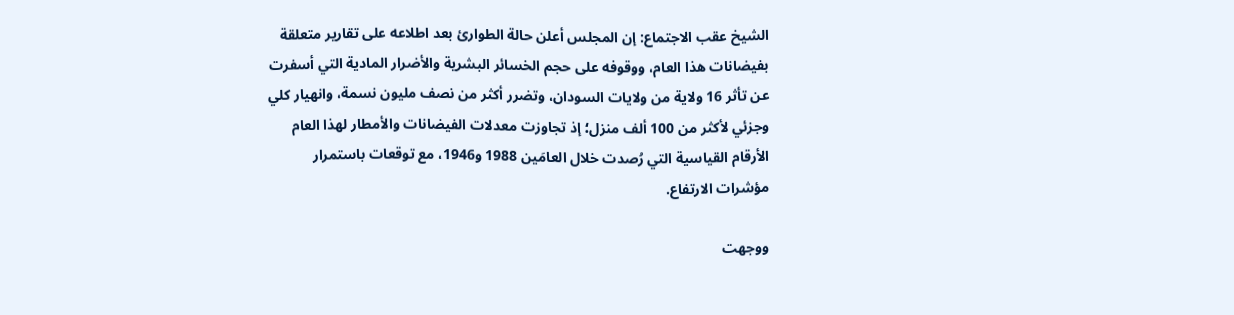الشيخ عقب الاجتماع: إن المجلس أعلن حالة الطوارئ بعد اطلاعه على تقارير متعلقة بفيضانات هذا العام، ووقوفه على حجم الخسائر البشرية والأضرار المادية التي أسفرت عن تأثر 16 ولاية من ولايات السودان، وتضرر أكثر من نصف مليون نسمة، وانهيار كلي وجزئي لأكثر من 100 ألف منزل؛ إذ تجاوزت معدلات الفيضانات والأمطار لهذا العام الأرقام القياسية التي رُصدت خلال العامَين 1988 و1946، مع توقعات باستمرار مؤشرات الارتفاع.

ووجهت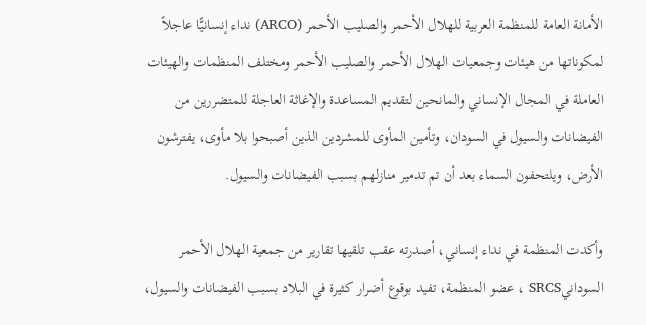الأمانة العامة للمنظمة العربية للهلال الأحمر والصليب الأحمر (ARCO) نداء إنسانيًّا عاجلاً لمكوناتها من هيئات وجمعيات الهلال الأحمر والصليب الأحمر ومختلف المنظمات والهيئات العاملة في المجال الإنساني والمانحين لتقديم المساعدة والإغاثة العاجلة للمتضررين من الفيضانات والسيول في السودان، وتأمين المأوى للمشردين الذين أصبحوا بلا مأوى، يفترشون الأرض، ويلتحفون السماء بعد أن تم تدمير منازلهم بسبب الفيضانات والسيول.

وأكدت المنظمة في نداء إنساني، أصدرته عقب تلقيها تقارير من جمعية الهلال الأحمر السودانيSRCS ، عضو المنظمة، تفيد بوقوع أضرار كثيرة في البلاد بسبب الفيضانات والسيول،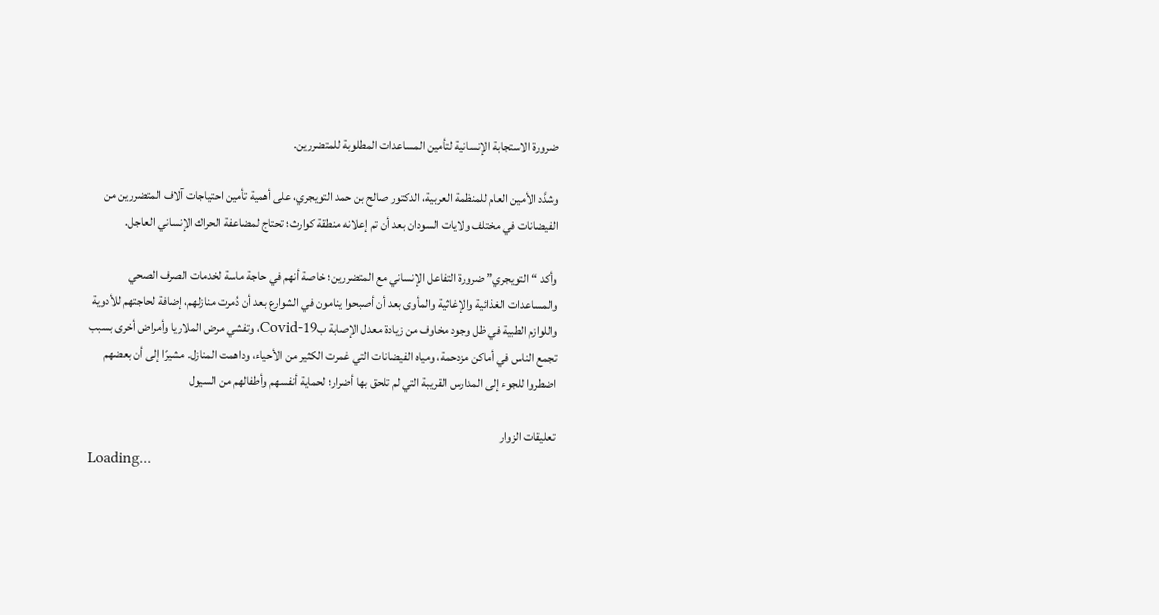ضرورة الاستجابة الإنسانية لتأمين المساعدات المطلوبة للمتضررين.

وشدَّد الأمين العام للمنظمة العربية، الدكتور صالح بن حمد التويجري، على أهمية تأمين احتياجات آلاف المتضررين من الفيضانات في مختلف ولايات السودان بعد أن تم إعلانه منطقة كوارث؛ تحتاج لمضاعفة الحراك الإنساني العاجل.

وأكد “التويجري” ضرورة التفاعل الإنساني مع المتضررين؛ خاصة أنهم في حاجة ماسة لخدمات الصرف الصحي والمساعدات الغذائية والإغاثية والمأوى بعد أن أصبحوا ينامون في الشوارع بعد أن دُمرت منازلهم، إضافة لحاجتهم للأدوية واللوازم الطبية في ظل وجود مخاوف من زيادة معدل الإصابة بCovid-19، وتفشي مرض الملاريا وأمراض أخرى بسبب تجمع الناس في أماكن مزدحمة، ومياه الفيضانات التي غمرت الكثير من الأحياء، وداهمت المنازل. مشيرًا إلى أن بعضهم اضطروا للجوء إلى المدارس القريبة التي لم تلحق بها أضرار؛ لحماية أنفسهم وأطفالهم من السيول

تعليقات الزوار
Loading...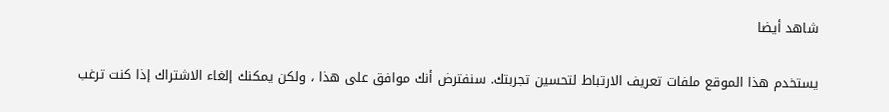شاهد أيضا

يستخدم هذا الموقع ملفات تعريف الارتباط لتحسين تجربتك. سنفترض أنك موافق على هذا ، ولكن يمكنك إلغاء الاشتراك إذا كنت ترغب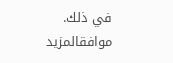في ذلك. موافقالمزيد